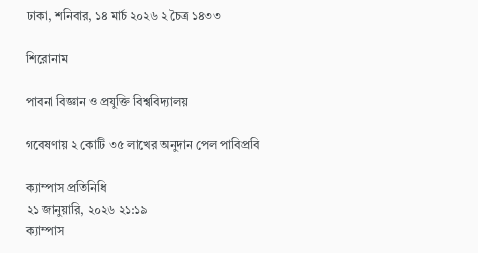ঢাকা, শনিবার, ১৪ মার্চ ২০২৬ ২ চৈত্র ১৪৩৩

শিরোনাম

পাবনা বিজ্ঞান ও প্রযুক্তি বিশ্ববিদ্যালয়

গবেষণায় ২ কোটি ৩৫ লাখের অনুদান পেল পাবিপ্রবি

ক্যাম্পাস প্রতিনিধি
২১ জানুয়ারি, ২০২৬ ২১:১৯
ক্যাম্পাস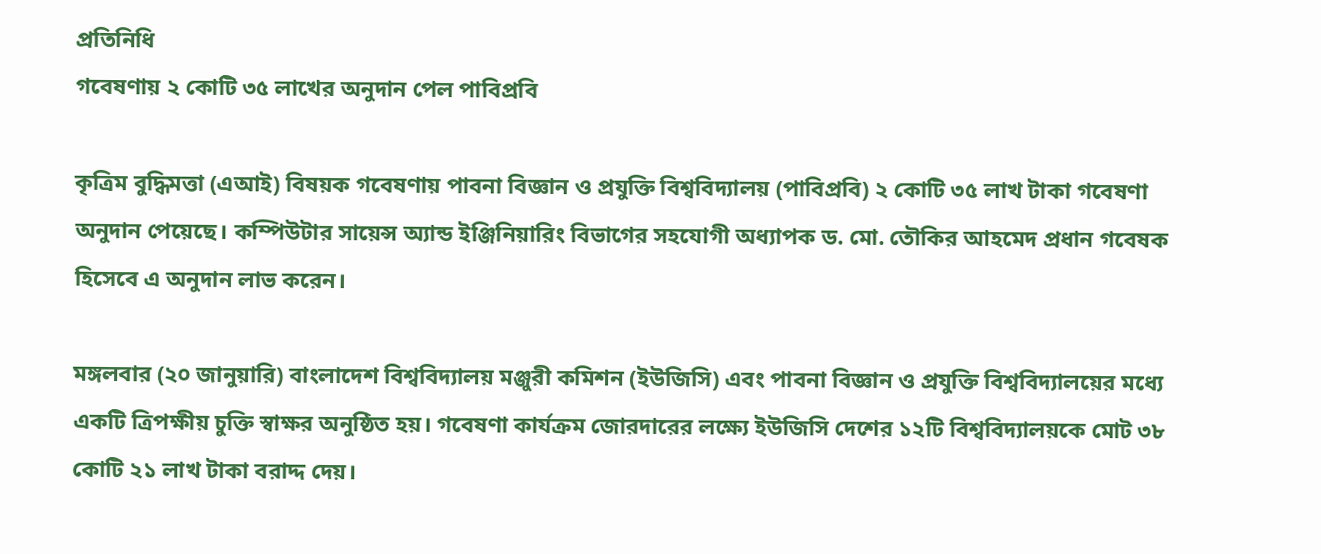প্রতিনিধি
গবেষণায় ২ কোটি ৩৫ লাখের অনুদান পেল পাবিপ্রবি

কৃত্রিম বুদ্ধিমত্তা (এআই) বিষয়ক গবেষণায় পাবনা বিজ্ঞান ও প্রযুক্তি বিশ্ববিদ্যালয় (পাবিপ্রবি) ২ কোটি ৩৫ লাখ টাকা গবেষণা অনুদান পেয়েছে। কম্পিউটার সায়েন্স অ্যান্ড ইঞ্জিনিয়ারিং বিভাগের সহযোগী অধ্যাপক ড. মো. তৌকির আহমেদ প্রধান গবেষক হিসেবে এ অনুদান লাভ করেন।

মঙ্গলবার (২০ জানুয়ারি) বাংলাদেশ বিশ্ববিদ্যালয় মঞ্জুরী কমিশন (ইউজিসি) এবং পাবনা বিজ্ঞান ও প্রযুক্তি বিশ্ববিদ্যালয়ের মধ্যে একটি ত্রিপক্ষীয় চুক্তি স্বাক্ষর অনুষ্ঠিত হয়। গবেষণা কার্যক্রম জোরদারের লক্ষ্যে ইউজিসি দেশের ১২টি বিশ্ববিদ্যালয়কে মোট ৩৮ কোটি ২১ লাখ টাকা বরাদ্দ দেয়।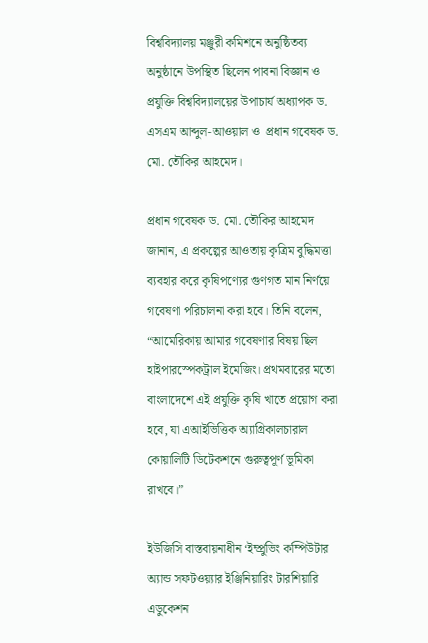বিশ্ববিদ্যালয় মঞ্জুরী কমিশনে অনুষ্ঠিতব্য অনুষ্ঠানে উপস্থিত ছিলেন পাবনা বিজ্ঞান ও প্রযুক্তি বিশ্ববিদ্যালয়ের উপাচার্য অধ্যাপক ড. এসএম আব্দুল-আওয়াল ও  প্রধান গবেষক ড. মো. তৌকির আহমেদ।

প্রধান গবেষক ড. মো. তৌকির আহমেদ জানান, এ প্রকল্পের আওতায় কৃত্রিম বুদ্ধিমত্তা ব্যবহার করে কৃষিপণ্যের গুণগত মান নির্ণয়ে গবেষণা পরিচালনা করা হবে। তিনি বলেন, “আমেরিকায় আমার গবেষণার বিষয় ছিল হাইপারস্পেকট্রাল ইমেজিং। প্রথমবারের মতো বাংলাদেশে এই প্রযুক্তি কৃষি খাতে প্রয়োগ করা হবে, যা এআইভিত্তিক অ্যাগ্রিকালচারাল কোয়ালিটি ডিটেকশনে গুরুত্বপূর্ণ ভূমিকা রাখবে।”

ইউজিসি বাস্তবায়নাধীন ‘ইম্প্রুভিং কম্পিউটার অ্যান্ড সফটওয়্যার ইঞ্জিনিয়ারিং টারশিয়ারি এডুকেশন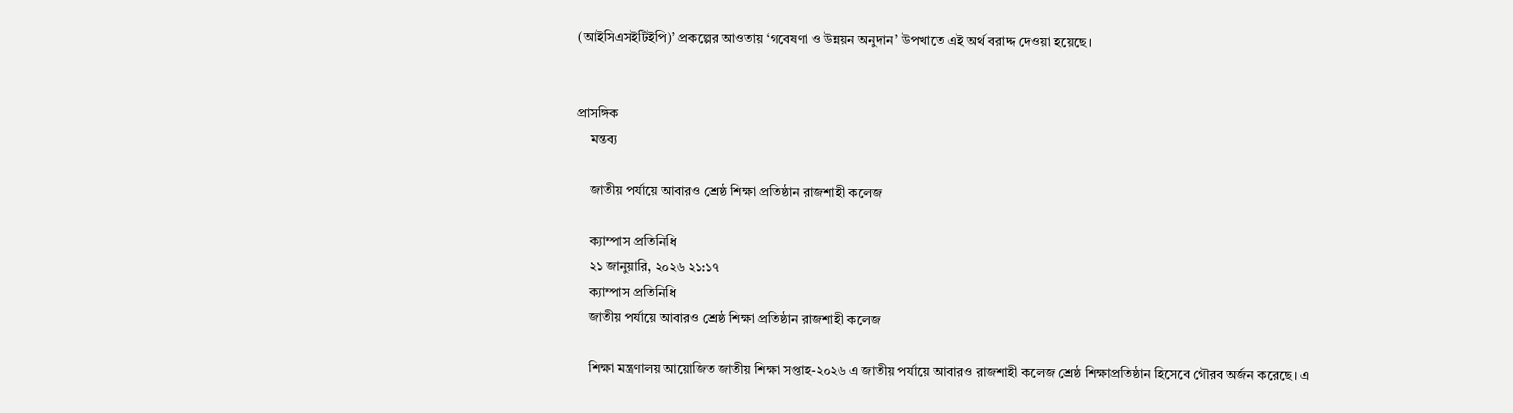(আইসিএসইটিইপি)’ প্রকল্পের আওতায় ‘গবেষণা ও উন্নয়ন অনুদান’ উপখাতে এই অর্থ বরাদ্দ দেওয়া হয়েছে।


প্রাসঙ্গিক
    মন্তব্য

    জাতীয় পর্যায়ে আবারও শ্রেষ্ঠ শিক্ষা প্রতিষ্ঠান রাজশাহী কলেজ

    ক্যাম্পাস প্রতিনিধি
    ২১ জানুয়ারি, ২০২৬ ২১:১৭
    ক্যাম্পাস প্রতিনিধি
    জাতীয় পর্যায়ে আবারও শ্রেষ্ঠ শিক্ষা প্রতিষ্ঠান রাজশাহী কলেজ

    শিক্ষা মন্ত্রণালয় আয়োজিত জাতীয় শিক্ষা সপ্তাহ-২০২৬ এ জাতীয় পর্যায়ে আবারও রাজশাহী কলেজ শ্রেষ্ঠ শিক্ষাপ্রতিষ্ঠান হিসেবে গৌরব অর্জন করেছে। এ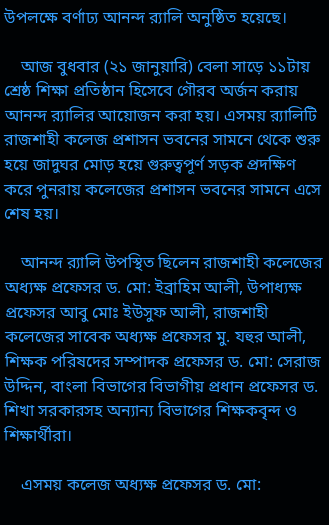উপলক্ষে বর্ণাঢ্য আনন্দ র‍্যালি অনুষ্ঠিত হয়েছে।

    আজ বুধবার (২১ জানুয়ারি) বেলা সাড়ে ১১টায় শ্রেষ্ঠ শিক্ষা প্রতিষ্ঠান হিসেবে গৌরব অর্জন করায় আনন্দ র‍্যালির আয়োজন করা হয়। এসময় র‍্যালিটি রাজশাহী কলেজ প্রশাসন ভবনের সামনে থেকে শুরু হয়ে জাদুঘর মোড় হয়ে গুরুত্বপূর্ণ সড়ক প্রদক্ষিণ করে পুনরায় কলেজের প্রশাসন ভবনের সামনে এসে শেষ হয়।

    আনন্দ র‍্যালি উপস্থিত ছিলেন রাজশাহী কলেজের অধ্যক্ষ প্রফেসর ড. মো: ইব্রাহিম আলী, উপাধ্যক্ষ প্রফেসর আবু মোঃ ইউসুফ আলী, রাজশাহী কলেজের সাবেক অধ্যক্ষ প্রফেসর মু. যহুর আলী, শিক্ষক পরিষদের সম্পাদক প্রফেসর ড. মো: সেরাজ উদ্দিন, বাংলা বিভাগের বিভাগীয় প্রধান প্রফেসর ড. শিখা সরকারসহ অন্যান্য বিভাগের শিক্ষকবৃন্দ ও শিক্ষার্থীরা।

    এসময় কলেজ অধ্যক্ষ প্রফেসর ড. মো: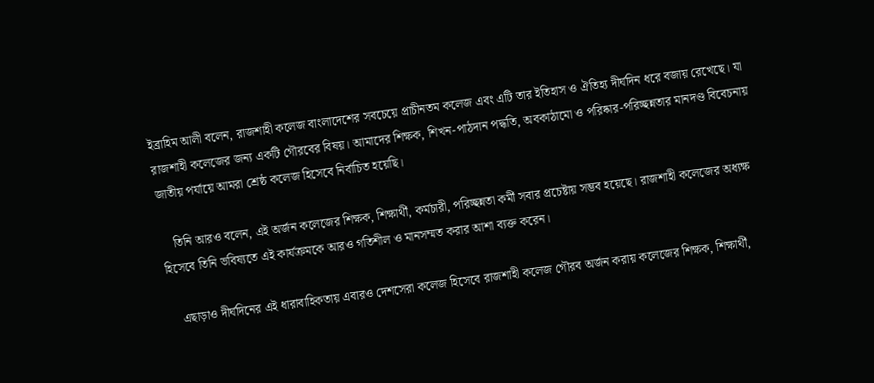ইব্রাহিম আলী বলেন, রাজশাহী কলেজ বাংলাদেশের সবচেয়ে প্রাচীনতম কলেজ এবং এটি তার ইতিহাস ও ঐতিহ্য দীর্ঘদিন ধরে বজায় রেখেছে। যা রাজশাহী কলেজের জন্য একটি গৌরবের বিষয়। আমাদের শিক্ষক, শিখন-পাঠদান পদ্ধতি, অবকাঠামো ও পরিষ্কার-পরিচ্ছন্নতার মানদণ্ড বিবেচনায়  জাতীয় পর্যায়ে আমরা শ্রেষ্ঠ কলেজ হিসেবে নির্বাচিত হয়েছি।

    তিনি আরও বলেন, এই অর্জন কলেজের শিক্ষক, শিক্ষার্থী, কর্মচারী, পরিচ্ছন্নতা কর্মী সবার প্রচেষ্টায় সম্ভব হয়েছে। রাজশাহী কলেজের অধ্যক্ষ হিসেবে তিনি ভবিষ্যতে এই কার্যক্রমকে আরও গতিশীল ও মানসম্মত করার আশা ব্যক্ত করেন।

    এছাড়াও দীর্ঘদিনের এই ধারাবাহিকতায় এবারও দেশসেরা কলেজ হিসেবে রাজশাহী কলেজ গৌরব অর্জন করায় কলেজের শিক্ষক, শিক্ষার্থী,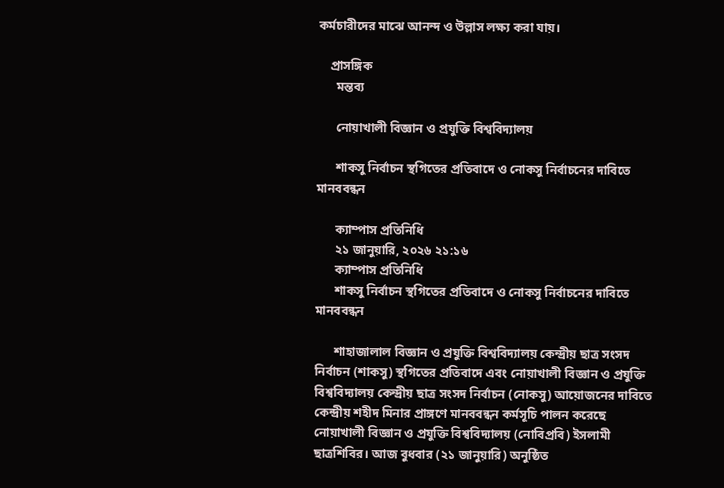কর্মচারীদের মাঝে আনন্দ ও উল্লাস লক্ষ্য করা যায়।

    প্রাসঙ্গিক
      মন্তব্য

      নোয়াখালী বিজ্ঞান ও প্রযুক্তি বিশ্ববিদ্যালয়

      শাকসু নির্বাচন স্থগিতের প্রতিবাদে ও নোকসু নির্বাচনের দাবিতে মানববন্ধন

      ক্যাম্পাস প্রতিনিধি
      ২১ জানুয়ারি, ২০২৬ ২১:১৬
      ক্যাম্পাস প্রতিনিধি
      শাকসু নির্বাচন স্থগিতের প্রতিবাদে ও নোকসু নির্বাচনের দাবিতে মানববন্ধন

      শাহাজালাল বিজ্ঞান ও প্রযুক্তি বিশ্ববিদ্যালয় কেন্দ্রীয় ছাত্র সংসদ নির্বাচন (শাকসু) স্থগিতের প্রতিবাদে এবং নোয়াখালী বিজ্ঞান ও প্রযুক্তি বিশ্ববিদ্যালয় কেন্দ্রীয় ছাত্র সংসদ নির্বাচন (নোকসু) আয়োজনের দাবিতে কেন্দ্রীয় শহীদ মিনার প্রাঙ্গণে মানববন্ধন কর্মসূচি পালন করেছে নোয়াখালী বিজ্ঞান ও প্রযুক্তি বিশ্ববিদ্যালয় (নোবিপ্রবি) ইসলামী ছাত্রশিবির। আজ বুধবার (২১ জানুয়ারি) অনুষ্ঠিত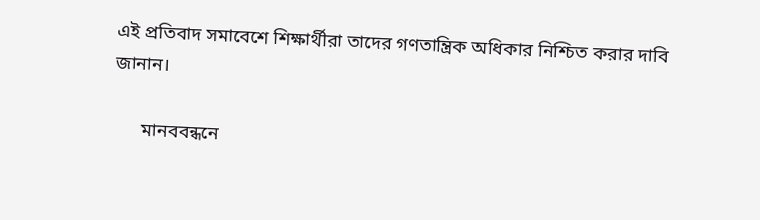এই প্রতিবাদ সমাবেশে শিক্ষার্থীরা তাদের গণতান্ত্রিক অধিকার নিশ্চিত করার দাবি জানান।

      মানববন্ধনে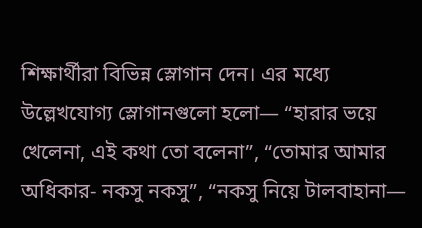শিক্ষার্থীরা বিভিন্ন স্লোগান দেন। এর মধ্যে উল্লেখযোগ্য স্লোগানগুলো হলো— “হারার ভয়ে খেলেনা, এই কথা তো বলেনা”, “তোমার আমার অধিকার- নকসু নকসু”, “নকসু নিয়ে টালবাহানা—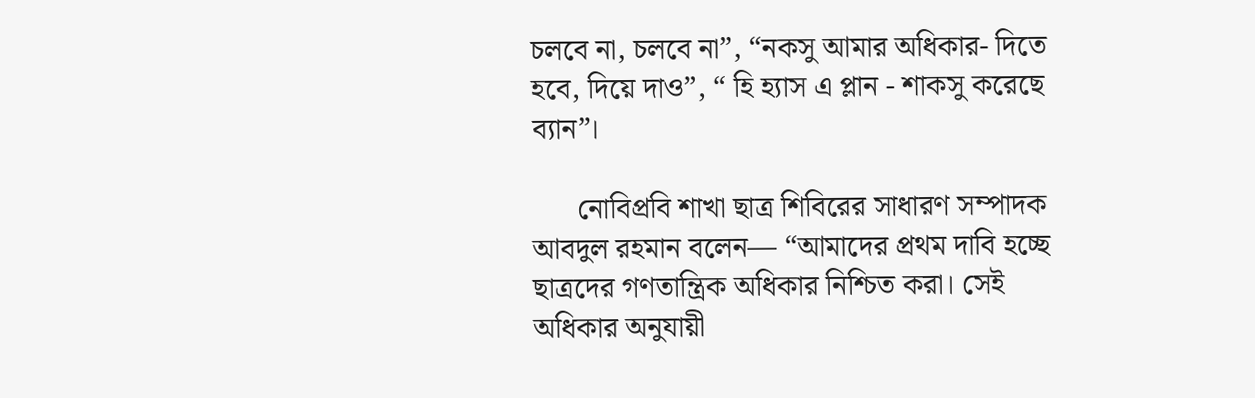চলবে না, চলবে না”, “নকসু আমার অধিকার- দিতে হবে, দিয়ে দাও”, “ হি হ্যাস এ প্লান - শাকসু করেছে ব্যান”।

      নোবিপ্রবি শাখা ছাত্র শিবিরের সাধারণ সম্পাদক আবদুল রহমান বলেন— “আমাদের প্রথম দাবি হচ্ছে ছাত্রদের গণতান্ত্রিক অধিকার নিশ্চিত করা। সেই অধিকার অনুযায়ী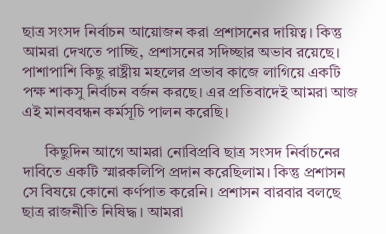ছাত্র সংসদ নির্বাচন আয়োজন করা প্রশাসনের দায়িত্ব। কিন্তু আমরা দেখতে পাচ্ছি, প্রশাসনের সদিচ্ছার অভাব রয়েছে। পাশাপাশি কিছু রাষ্ট্রীয় মহলের প্রভাব কাজে লাগিয়ে একটি পক্ষ শাকসু নির্বাচন বর্জন করছে। এর প্রতিবাদেই আমরা আজ এই মানববন্ধন কর্মসূচি পালন করেছি।

      কিছুদিন আগে আমরা নোবিপ্রবি ছাত্র সংসদ নির্বাচনের দাবিতে একটি স্মারকলিপি প্রদান করেছিলাম। কিন্তু প্রশাসন সে বিষয়ে কোনো কর্ণপাত করেনি। প্রশাসন বারবার বলছে ছাত্র রাজনীতি নিষিদ্ধ। আমরা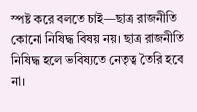স্পষ্ট করে বলতে চাই—ছাত্র রাজনীতি কোনো নিষিদ্ধ বিষয় নয়। ছাত্র রাজনীতি নিষিদ্ধ হলে ভবিষ্যতে নেতৃত্ব তৈরি হবে না।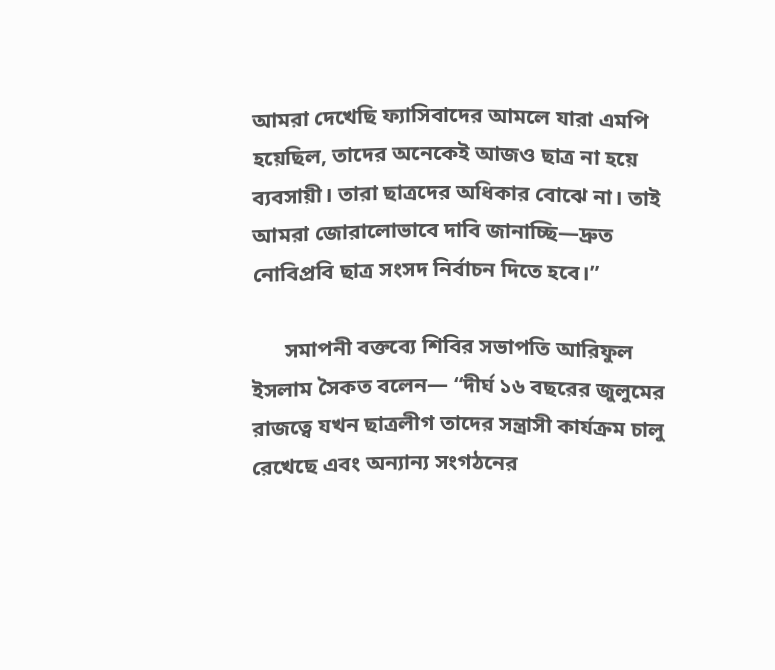আমরা দেখেছি ফ্যাসিবাদের আমলে যারা এমপি হয়েছিল, তাদের অনেকেই আজও ছাত্র না হয়ে ব্যবসায়ী। তারা ছাত্রদের অধিকার বোঝে না। তাই আমরা জোরালোভাবে দাবি জানাচ্ছি—দ্রুত নোবিপ্রবি ছাত্র সংসদ নির্বাচন দিতে হবে।”

      সমাপনী বক্তব্যে শিবির সভাপতি আরিফুল ইসলাম সৈকত বলেন— “দীর্ঘ ১৬ বছরের জুলুমের রাজত্বে যখন ছাত্রলীগ তাদের সন্ত্রাসী কার্যক্রম চালু রেখেছে এবং অন্যান্য সংগঠনের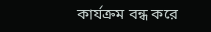কার্যক্রম বন্ধ করে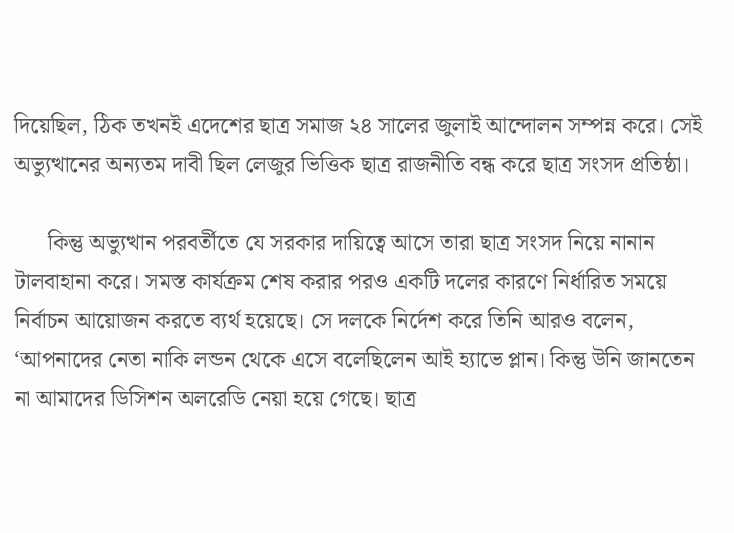দিয়েছিল, ঠিক তখনই এদেশের ছাত্র সমাজ ২৪ সালের জুলাই আন্দোলন সম্পন্ন করে। সেই অভ্যুত্থানের অন্যতম দাবী ছিল লেজুর ভিত্তিক ছাত্র রাজনীতি বন্ধ করে ছাত্র সংসদ প্রতিষ্ঠা।

      কিন্তু অভ্যুত্থান পরবর্তীতে যে সরকার দায়িত্বে আসে তারা ছাত্র সংসদ নিয়ে নানান টালবাহানা করে। সমস্ত কার্যক্রম শেষ করার পরও একটি দলের কারণে নির্ধারিত সময়ে নির্বাচন আয়োজন করতে ব্যর্থ হয়েছে। সে দলকে নির্দেশ করে তিনি আরও বলেন, ‘আপনাদের নেতা নাকি লন্ডন থেকে এসে বলেছিলেন আই হ্যাভে প্লান। কিন্তু উনি জানতেন না আমাদের ডিসিশন অলরেডি নেয়া হয়ে গেছে। ছাত্র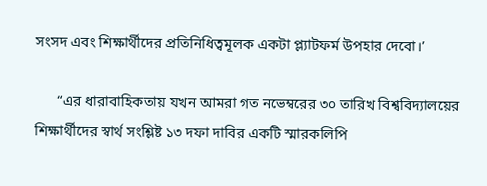সংসদ এবং শিক্ষার্থীদের প্রতিনিধিত্বমূলক একটা প্ল্যাটফর্ম উপহার দেবো।’

      “এর ধারাবাহিকতায় যখন আমরা গত নভেম্বরের ৩০ তারিখ বিশ্ববিদ্যালয়ের শিক্ষার্থীদের স্বার্থ সংশ্লিষ্ট ১৩ দফা দাবির একটি স্মারকলিপি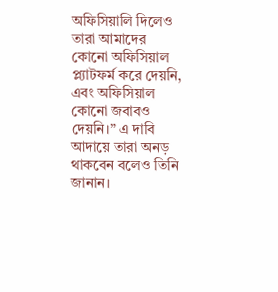অফিসিয়ালি দিলেও তারা আমাদের কোনো অফিসিয়াল প্ল্যাটফর্ম করে দেয়নি, এবং অফিসিয়াল কোনো জবাবও দেয়নি।” এ দাবি আদায়ে তারা অনড় থাকবেন বলেও তিনি জানান।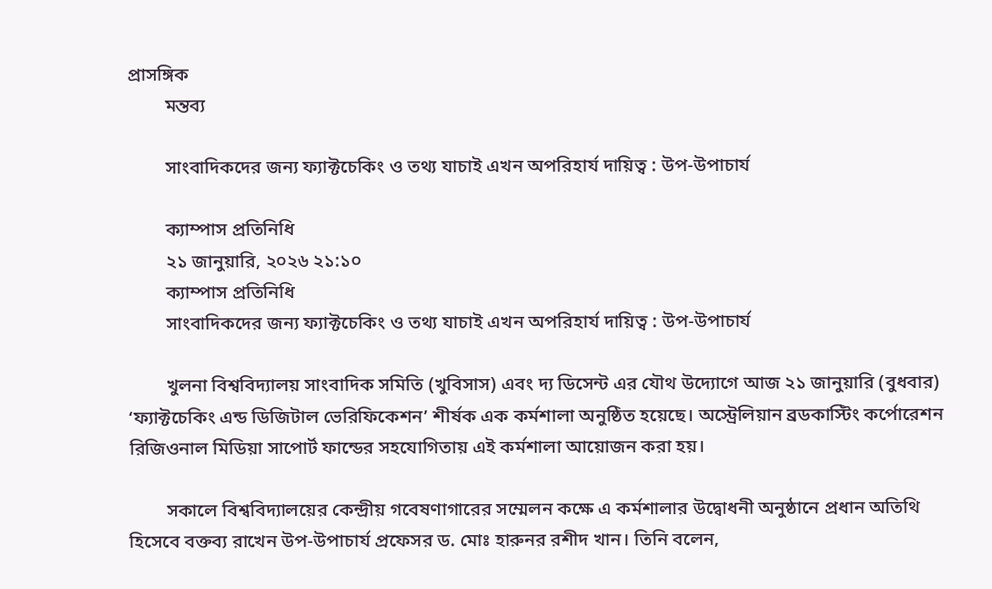প্রাসঙ্গিক
        মন্তব্য

        সাংবাদিকদের জন্য ফ্যাক্টচেকিং ও তথ্য যাচাই এখন অপরিহার্য দায়িত্ব : উপ-উপাচার্য

        ক্যাম্পাস প্রতিনিধি
        ২১ জানুয়ারি, ২০২৬ ২১:১০
        ক্যাম্পাস প্রতিনিধি
        সাংবাদিকদের জন্য ফ্যাক্টচেকিং ও তথ্য যাচাই এখন অপরিহার্য দায়িত্ব : উপ-উপাচার্য

        খুলনা বিশ্ববিদ্যালয় সাংবাদিক সমিতি (খুবিসাস) এবং দ্য ডিসেন্ট এর যৌথ উদ্যোগে আজ ২১ জানুয়ারি (বুধবার) ‘ফ্যাক্টচেকিং এন্ড ডিজিটাল ভেরিফিকেশন’ শীর্ষক এক কর্মশালা অনুষ্ঠিত হয়েছে। অস্ট্রেলিয়ান ব্রডকাস্টিং কর্পোরেশন রিজিওনাল মিডিয়া সাপোর্ট ফান্ডের সহযোগিতায় এই কর্মশালা আয়োজন করা হয়।

        সকালে বিশ্ববিদ্যালয়ের কেন্দ্রীয় গবেষণাগারের সম্মেলন কক্ষে এ কর্মশালার উদ্বোধনী অনুষ্ঠানে প্রধান অতিথি হিসেবে বক্তব্য রাখেন উপ-উপাচার্য প্রফেসর ড. মোঃ হারুনর রশীদ খান। তিনি বলেন,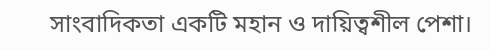সাংবাদিকতা একটি মহান ও দায়িত্বশীল পেশা।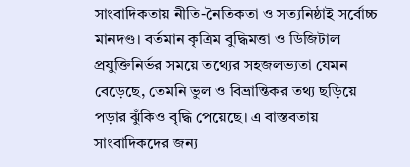সাংবাদিকতায় নীতি-নৈতিকতা ও সত্যনিষ্ঠাই সর্বোচ্চ মানদণ্ড। বর্তমান কৃত্রিম বুদ্ধিমত্তা ও ডিজিটাল প্রযুক্তিনির্ভর সময়ে তথ্যের সহজলভ্যতা যেমন বেড়েছে, তেমনি ভুল ও বিভ্রান্তিকর তথ্য ছড়িয়ে পড়ার ঝুঁকিও বৃদ্ধি পেয়েছে। এ বাস্তবতায় সাংবাদিকদের জন্য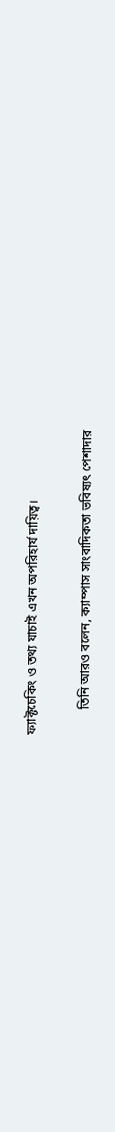ফ্যাক্টচেকিং ও তথ্য যাচাই এখন অপরিহার্য দায়িত্ব।

        তিনি আরও বলেন, ক্যাম্পাস সাংবাদিকতা ভবিষ্যৎ পেশাদার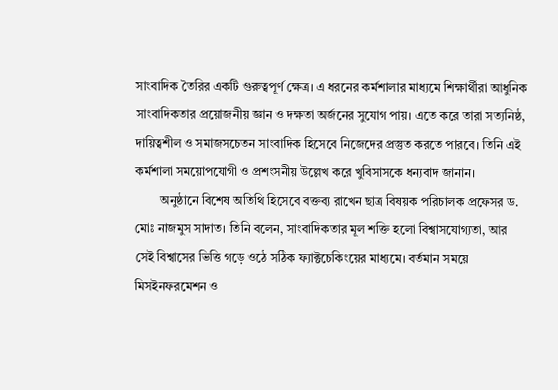সাংবাদিক তৈরির একটি গুরুত্বপূর্ণ ক্ষেত্র। এ ধরনের কর্মশালার মাধ্যমে শিক্ষার্থীরা আধুনিক সাংবাদিকতার প্রয়োজনীয় জ্ঞান ও দক্ষতা অর্জনের সুযোগ পায়। এতে করে তারা সত্যনিষ্ঠ, দায়িত্বশীল ও সমাজসচেতন সাংবাদিক হিসেবে নিজেদের প্রস্তুত করতে পারবে। তিনি এই কর্মশালা সময়োপযোগী ও প্রশংসনীয় উল্লেখ করে খুবিসাসকে ধন্যবাদ জানান।
        অনুষ্ঠানে বিশেষ অতিথি হিসেবে বক্তব্য রাখেন ছাত্র বিষয়ক পরিচালক প্রফেসর ড. মোঃ নাজমুস সাদাত। তিনি বলেন, সাংবাদিকতার মূল শক্তি হলো বিশ্বাসযোগ্যতা, আর সেই বিশ্বাসের ভিত্তি গড়ে ওঠে সঠিক ফ্যাক্টচেকিংয়ের মাধ্যমে। বর্তমান সময়ে মিসইনফরমেশন ও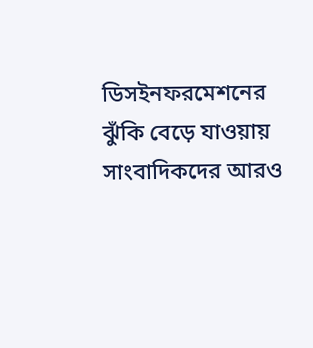ডিসইনফরমেশনের ঝুঁকি বেড়ে যাওয়ায় সাংবাদিকদের আরও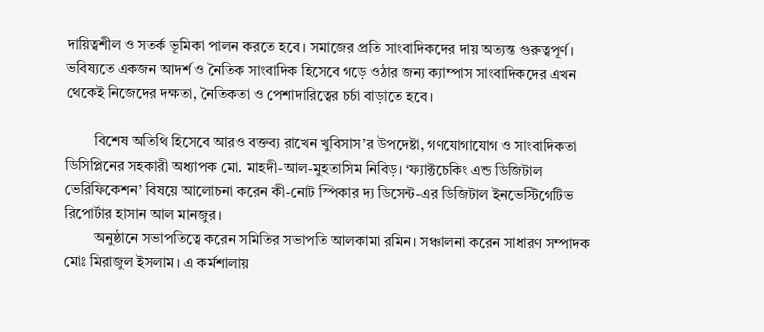দায়িত্বশীল ও সতর্ক ভূমিকা পালন করতে হবে। সমাজের প্রতি সাংবাদিকদের দায় অত্যন্ত গুরুত্বপূর্ণ। ভবিষ্যতে একজন আদর্শ ও নৈতিক সাংবাদিক হিসেবে গড়ে ওঠার জন্য ক্যাম্পাস সাংবাদিকদের এখন থেকেই নিজেদের দক্ষতা, নৈতিকতা ও পেশাদারিত্বের চর্চা বাড়াতে হবে।

        বিশেষ অতিথি হিসেবে আরও বক্তব্য রাখেন খুবিসাস’র উপদেষ্টা, গণযোগাযোগ ও সাংবাদিকতা ডিসিপ্লিনের সহকারী অধ্যাপক মো. মাহদী-আল-মুহতাসিম নিবিড়। ‘ফ্যাক্টচেকিং এন্ড ডিজিটাল ভেরিফিকেশন’ বিষয়ে আলোচনা করেন কী-নোট স্পিকার দ্য ডিসেন্ট-এর ডিজিটাল ইনভেস্টিগেটিভ রিপোর্টার হাসান আল মানজুর।
        অনুষ্ঠানে সভাপতিত্বে করেন সমিতির সভাপতি আলকামা রমিন। সঞ্চালনা করেন সাধারণ সম্পাদক মোঃ মিরাজুল ইসলাম। এ কর্মশালায়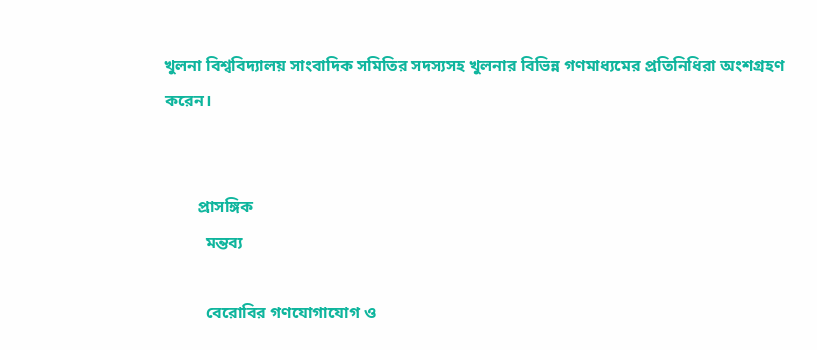খুলনা বিশ্ববিদ্যালয় সাংবাদিক সমিতির সদস্যসহ খুলনার বিভিন্ন গণমাধ্যমের প্রতিনিধিরা অংশগ্রহণ করেন।


        প্রাসঙ্গিক
          মন্তব্য

          বেরোবির গণযোগাযোগ ও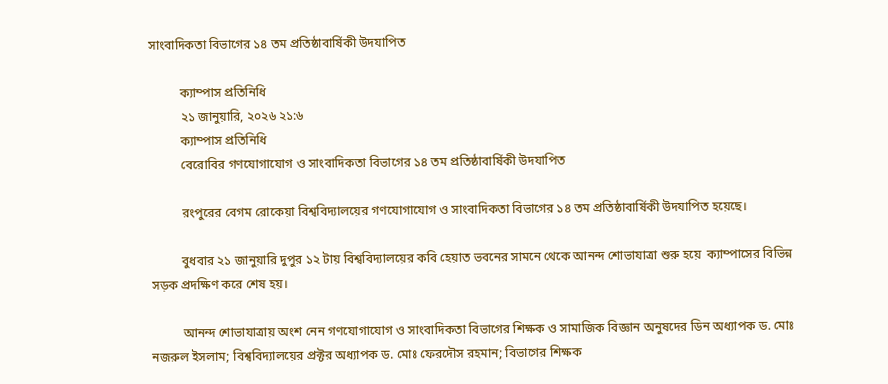সাংবাদিকতা বিভাগের ১৪ তম প্রতিষ্ঠাবার্ষিকী উদযাপিত

          ক্যাম্পাস প্রতিনিধি
          ২১ জানুয়ারি, ২০২৬ ২১:৬
          ক্যাম্পাস প্রতিনিধি
          বেরোবির গণযোগাযোগ ও সাংবাদিকতা বিভাগের ১৪ তম প্রতিষ্ঠাবার্ষিকী উদযাপিত

          রংপুরের বেগম রোকেয়া বিশ্ববিদ্যালয়ের গণযোগাযোগ ও সাংবাদিকতা বিভাগের ১৪ তম প্রতিষ্ঠাবার্ষিকী উদযাপিত হয়েছে।

          বুধবার ২১ জানুয়ারি দুপুর ১২ টায় বিশ্ববিদ্যালয়ের কবি হেয়াত ভবনের সামনে থেকে আনন্দ শোভাযাত্রা শুরু হয়ে  ক্যাম্পাসের বিভিন্ন সড়ক প্রদক্ষিণ করে শেষ হয়।

          আনন্দ শোভাযাত্রায় অংশ নেন গণযোগাযোগ ও সাংবাদিকতা বিভাগের শিক্ষক ও সামাজিক বিজ্ঞান অনুষদের ডিন অধ্যাপক ড. মোঃ নজরুল ইসলাম; বিশ্ববিদ্যালয়ের প্রক্টর অধ্যাপক ড. মোঃ ফেরদৌস রহমান; বিভাগের শিক্ষক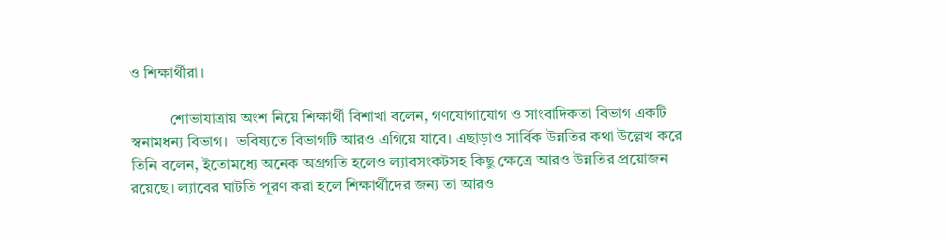ও শিক্ষার্থীরা।

          শোভাযাত্রায় অংশ নিয়ে শিক্ষার্থী বিশাখা বলেন, গণযোগাযোগ ও সাংবাদিকতা বিভাগ একটি স্বনামধন্য বিভাগ।  ভবিষ্যতে বিভাগটি আরও এগিয়ে যাবে। এছাড়াও সার্বিক উন্নতির কথা উল্লেখ করে তিনি বলেন, ইতোমধ্যে অনেক অগ্রগতি হলেও ল্যাবসংকটসহ কিছু ক্ষেত্রে আরও উন্নতির প্রয়োজন রয়েছে। ল্যাবের ঘাটতি পূরণ করা হলে শিক্ষার্থীদের জন্য তা আরও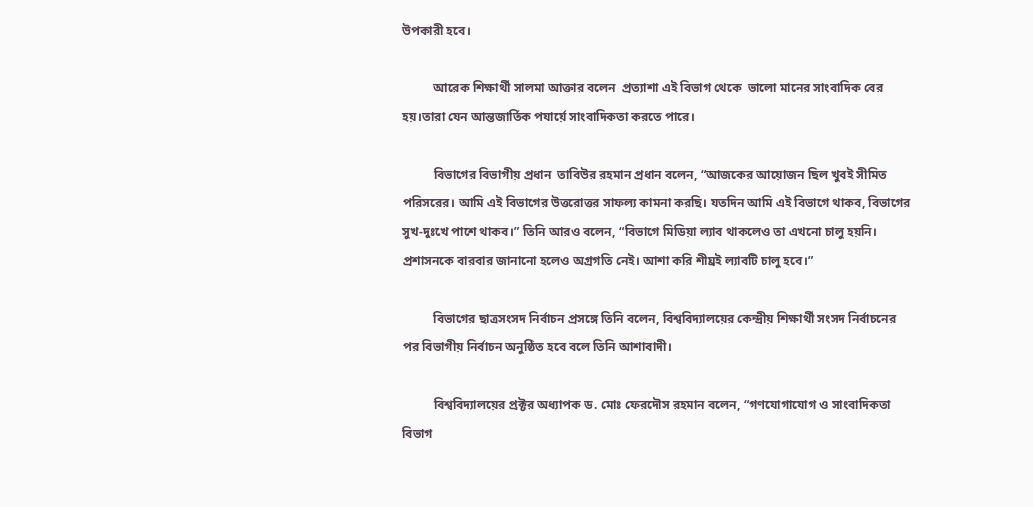উপকারী হবে।

          আরেক শিক্ষার্থী সালমা আক্তার বলেন  প্রত্যাশা এই বিভাগ থেকে  ভালো মানের সাংবাদিক বের হয়।তারা যেন আন্তজার্তিক পযার্য়ে সাংবাদিকতা করতে পারে।

          বিভাগের বিভাগীয় প্রধান  তাবিউর রহমান প্রধান বলেন, “আজকের আয়োজন ছিল খুবই সীমিত পরিসরের। আমি এই বিভাগের উত্তরোত্তর সাফল্য কামনা করছি। যতদিন আমি এই বিভাগে থাকব, বিভাগের সুখ-দুঃখে পাশে থাকব।” তিনি আরও বলেন, “বিভাগে মিডিয়া ল্যাব থাকলেও তা এখনো চালু হয়নি। প্রশাসনকে বারবার জানানো হলেও অগ্রগতি নেই। আশা করি শীঘ্রই ল্যাবটি চালু হবে।”

          বিভাগের ছাত্রসংসদ নির্বাচন প্রসঙ্গে তিনি বলেন, বিশ্ববিদ্যালয়ের কেন্দ্রীয় শিক্ষার্থী সংসদ নির্বাচনের পর বিভাগীয় নির্বাচন অনুষ্ঠিত হবে বলে তিনি আশাবাদী।

          বিশ্ববিদ্যালয়ের প্রক্টর অধ্যাপক ড. মোঃ ফেরদৌস রহমান বলেন, “গণযোগাযোগ ও সাংবাদিকতা বিভাগ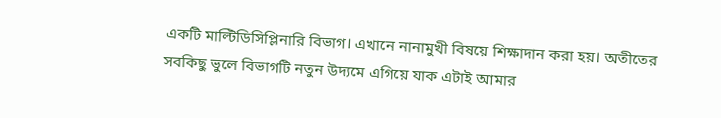একটি মাল্টিডিসিপ্লিনারি বিভাগ। এখানে নানামুখী বিষয়ে শিক্ষাদান করা হয়। অতীতের সবকিছু ভুলে বিভাগটি নতুন উদ্যমে এগিয়ে যাক এটাই আমার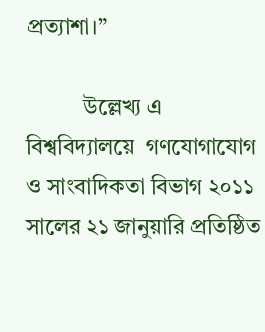প্রত্যাশা।”

          উল্লেখ্য এ বিশ্ববিদ্যালয়ে  গণযোগাযোগ ও সাংবাদিকতা বিভাগ ২০১১ সালের ২১ জানুয়ারি প্রতিষ্ঠিত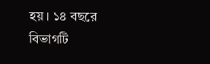হয়। ১৪ বছরে বিভাগটি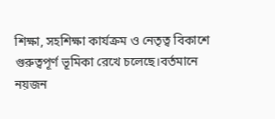শিক্ষা, সহশিক্ষা কার্যক্রম ও নেতৃত্ব বিকাশে গুরুত্বপূর্ণ ভূমিকা রেখে চলেছে।বর্তমানে নয়জন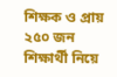শিক্ষক ও প্রায় ২৫০ জন শিক্ষার্থী নিয়ে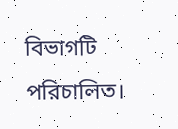বিভাগটি পরিচালিত।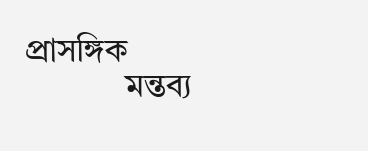প্রাসঙ্গিক
            মন্তব্য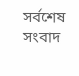সর্বশেষ সংবাদ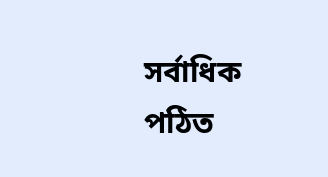সর্বাধিক পঠিত